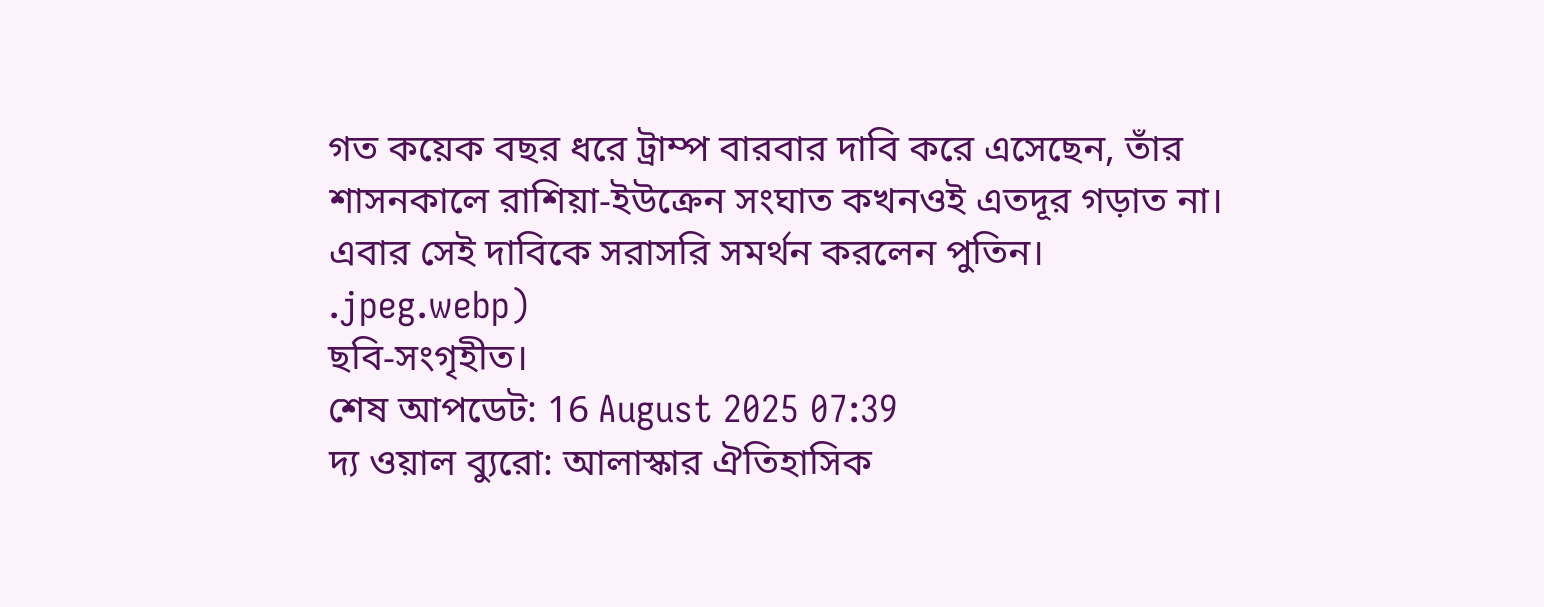গত কয়েক বছর ধরে ট্রাম্প বারবার দাবি করে এসেছেন, তাঁর শাসনকালে রাশিয়া-ইউক্রেন সংঘাত কখনওই এতদূর গড়াত না। এবার সেই দাবিকে সরাসরি সমর্থন করলেন পুতিন।
.jpeg.webp)
ছবি-সংগৃহীত।
শেষ আপডেট: 16 August 2025 07:39
দ্য ওয়াল ব্যুরো: আলাস্কার ঐতিহাসিক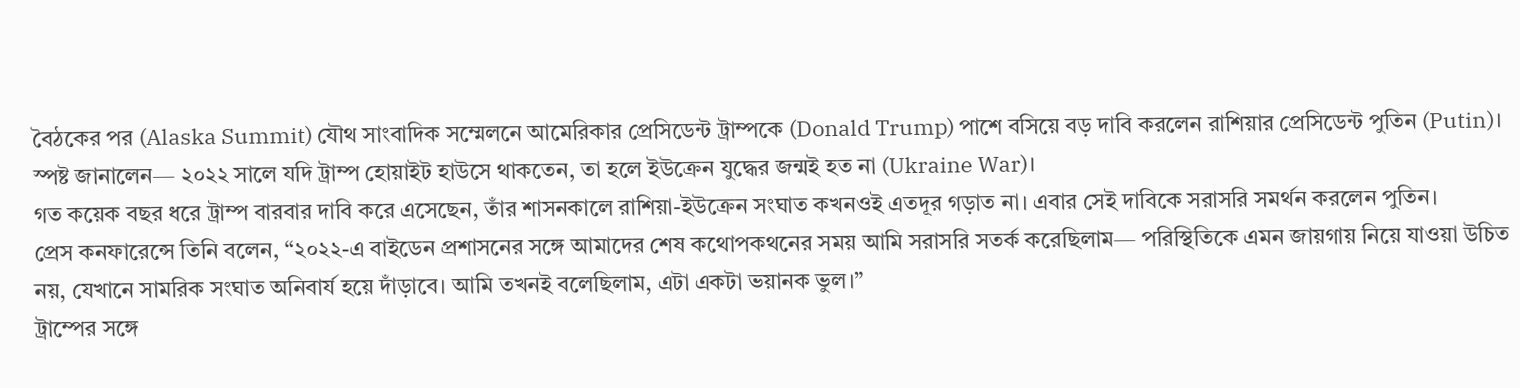বৈঠকের পর (Alaska Summit) যৌথ সাংবাদিক সম্মেলনে আমেরিকার প্রেসিডেন্ট ট্রাম্পকে (Donald Trump) পাশে বসিয়ে বড় দাবি করলেন রাশিয়ার প্রেসিডেন্ট পুতিন (Putin)। স্পষ্ট জানালেন— ২০২২ সালে যদি ট্রাম্প হোয়াইট হাউসে থাকতেন, তা হলে ইউক্রেন যুদ্ধের জন্মই হত না (Ukraine War)।
গত কয়েক বছর ধরে ট্রাম্প বারবার দাবি করে এসেছেন, তাঁর শাসনকালে রাশিয়া-ইউক্রেন সংঘাত কখনওই এতদূর গড়াত না। এবার সেই দাবিকে সরাসরি সমর্থন করলেন পুতিন।
প্রেস কনফারেন্সে তিনি বলেন, “২০২২-এ বাইডেন প্রশাসনের সঙ্গে আমাদের শেষ কথোপকথনের সময় আমি সরাসরি সতর্ক করেছিলাম— পরিস্থিতিকে এমন জায়গায় নিয়ে যাওয়া উচিত নয়, যেখানে সামরিক সংঘাত অনিবার্য হয়ে দাঁড়াবে। আমি তখনই বলেছিলাম, এটা একটা ভয়ানক ভুল।”
ট্রাম্পের সঙ্গে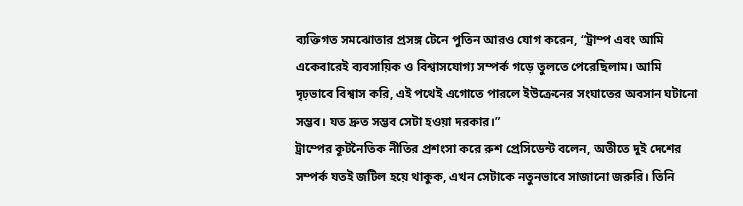ব্যক্তিগত সমঝোতার প্রসঙ্গ টেনে পুতিন আরও যোগ করেন, “ট্রাম্প এবং আমি একেবারেই ব্যবসায়িক ও বিশ্বাসযোগ্য সম্পর্ক গড়ে তুলতে পেরেছিলাম। আমি দৃঢ়ভাবে বিশ্বাস করি, এই পথেই এগোতে পারলে ইউক্রেনের সংঘাতের অবসান ঘটানো সম্ভব। যত দ্রুত সম্ভব সেটা হওয়া দরকার।”
ট্রাম্পের কূটনৈতিক নীতির প্রশংসা করে রুশ প্রেসিডেন্ট বলেন, অতীতে দুই দেশের সম্পর্ক যতই জটিল হয়ে থাকুক, এখন সেটাকে নতুনভাবে সাজানো জরুরি। তিনি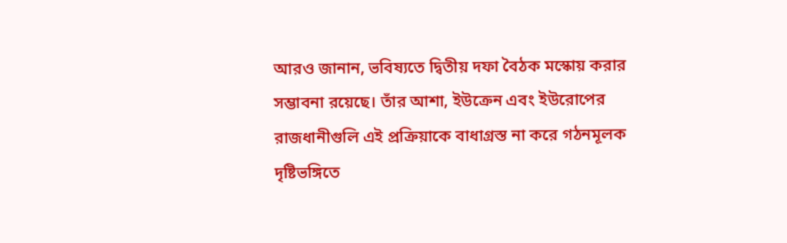আরও জানান, ভবিষ্যতে দ্বিতীয় দফা বৈঠক মস্কোয় করার সম্ভাবনা রয়েছে। তাঁর আশা, ইউক্রেন এবং ইউরোপের রাজধানীগুলি এই প্রক্রিয়াকে বাধাগ্রস্ত না করে গঠনমূলক দৃষ্টিভঙ্গিতে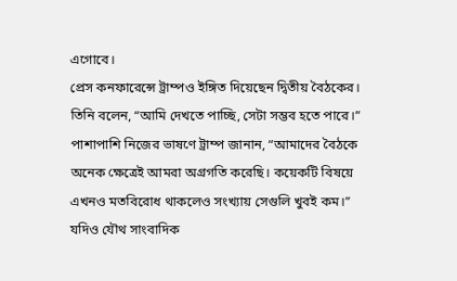এগোবে।
প্রেস কনফারেন্সে ট্রাম্পও ইঙ্গিত দিয়েছেন দ্বিতীয় বৈঠকের। তিনি বলেন, “আমি দেখতে পাচ্ছি, সেটা সম্ভব হতে পারে।” পাশাপাশি নিজের ভাষণে ট্রাম্প জানান, “আমাদের বৈঠকে অনেক ক্ষেত্রেই আমরা অগ্রগতি করেছি। কয়েকটি বিষয়ে এখনও মতবিরোধ থাকলেও সংখ্যায় সেগুলি খুবই কম।”
যদিও যৌথ সাংবাদিক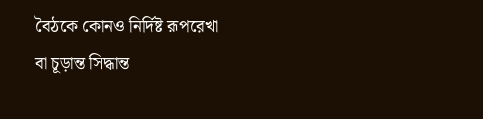বৈঠকে কোনও নির্দিষ্ট রূপরেখা বা চূড়ান্ত সিদ্ধান্ত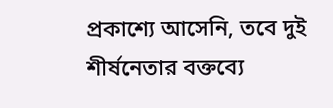প্রকাশ্যে আসেনি, তবে দুই শীর্ষনেতার বক্তব্যে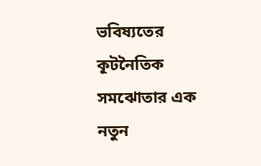ভবিষ্যতের কূটনৈতিক সমঝোতার এক নতুন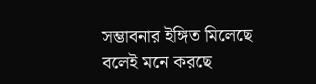সম্ভাবনার ইঙ্গিত মিলেছে বলেই মনে করছে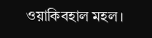ওয়াকিবহাল মহল।